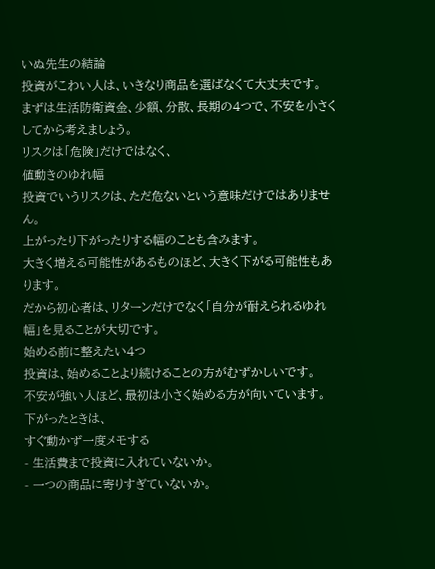いぬ先生の結論
投資がこわい人は、いきなり商品を選ばなくて大丈夫です。
まずは生活防衛資金、少額、分散、長期の4つで、不安を小さくしてから考えましょう。
リスクは「危険」だけではなく、
値動きのゆれ幅
投資でいうリスクは、ただ危ないという意味だけではありません。
上がったり下がったりする幅のことも含みます。
大きく増える可能性があるものほど、大きく下がる可能性もあります。
だから初心者は、リターンだけでなく「自分が耐えられるゆれ幅」を見ることが大切です。
始める前に整えたい4つ
投資は、始めることより続けることの方がむずかしいです。
不安が強い人ほど、最初は小さく始める方が向いています。
下がったときは、
すぐ動かず一度メモする
- 生活費まで投資に入れていないか。
- 一つの商品に寄りすぎていないか。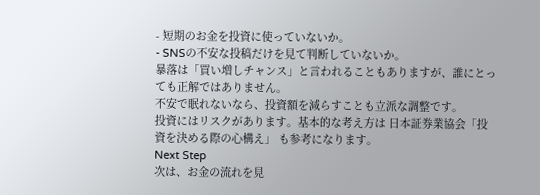- 短期のお金を投資に使っていないか。
- SNSの不安な投稿だけを見て判断していないか。
暴落は「買い増しチャンス」と言われることもありますが、誰にとっても正解ではありません。
不安で眠れないなら、投資額を減らすことも立派な調整です。
投資にはリスクがあります。基本的な考え方は 日本証券業協会「投資を決める際の心構え」 も参考になります。
Next Step
次は、お金の流れを見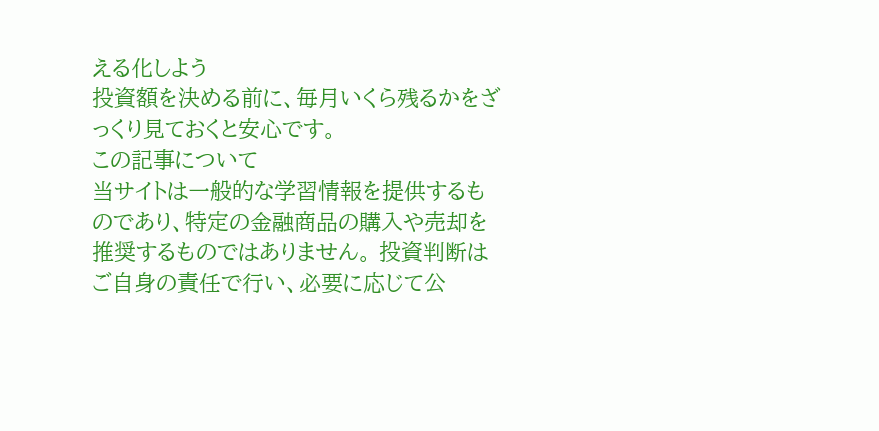える化しよう
投資額を決める前に、毎月いくら残るかをざっくり見ておくと安心です。
この記事について
当サイトは一般的な学習情報を提供するものであり、特定の金融商品の購入や売却を推奨するものではありません。 投資判断はご自身の責任で行い、必要に応じて公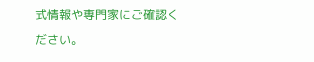式情報や専門家にご確認ください。